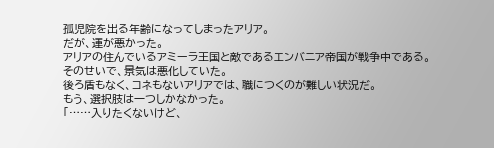孤児院を出る年齢になってしまったアリア。
だが、運が悪かった。
アリアの住んでいるアミーラ王国と敵であるエンバニア帝国が戦争中である。
そのせいで、景気は悪化していた。
後ろ盾もなく、コネもないアリアでは、職につくのが難しい状況だ。
もう、選択肢は一つしかなかった。
「……入りたくないけど、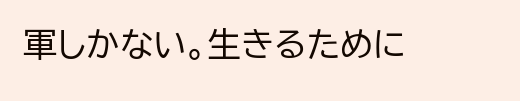軍しかない。生きるために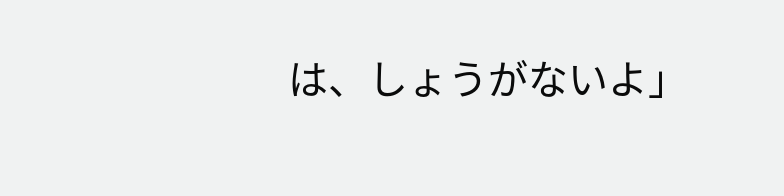は、しょうがないよ」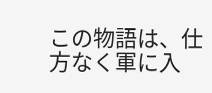この物語は、仕方なく軍に入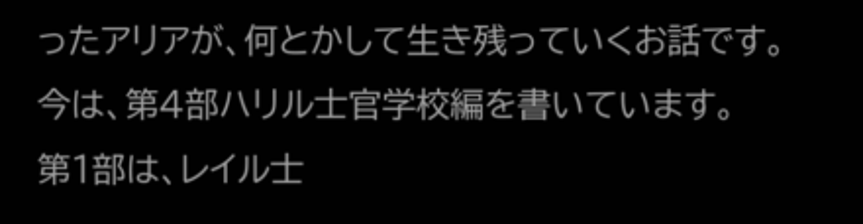ったアリアが、何とかして生き残っていくお話です。
今は、第4部ハリル士官学校編を書いています。
第1部は、レイル士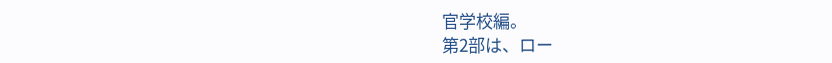官学校編。
第2部は、ロー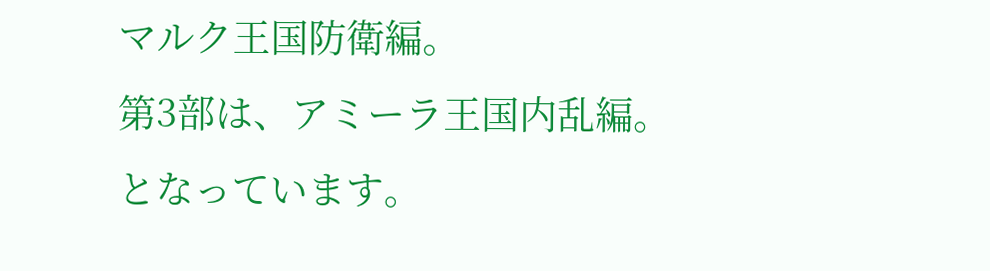マルク王国防衛編。
第3部は、アミーラ王国内乱編。
となっています。